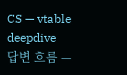CS — vtable deepdive
답변 흐름 —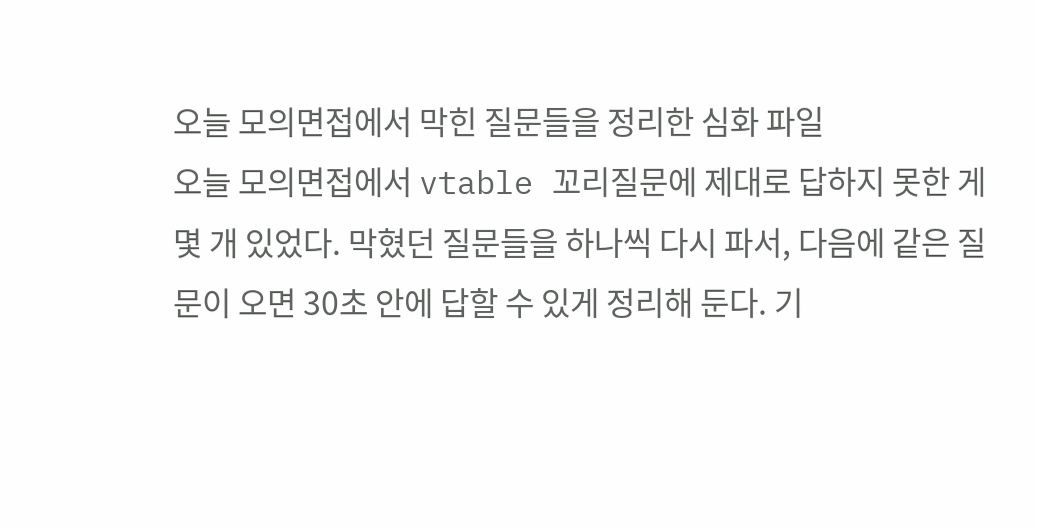오늘 모의면접에서 막힌 질문들을 정리한 심화 파일
오늘 모의면접에서 vtable 꼬리질문에 제대로 답하지 못한 게 몇 개 있었다. 막혔던 질문들을 하나씩 다시 파서, 다음에 같은 질문이 오면 30초 안에 답할 수 있게 정리해 둔다. 기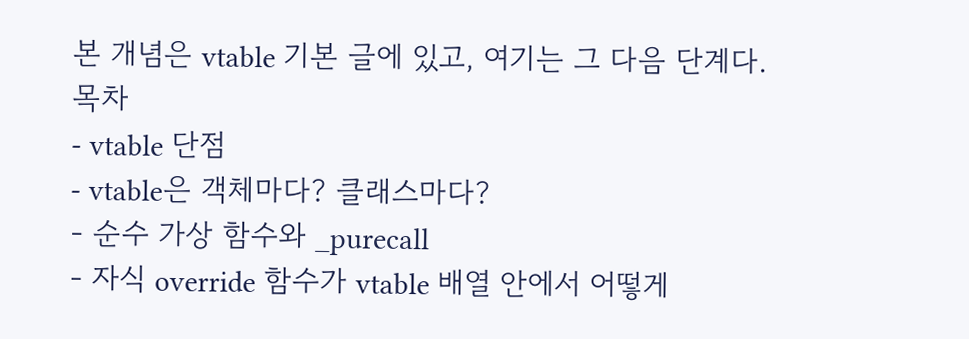본 개념은 vtable 기본 글에 있고, 여기는 그 다음 단계다.
목차
- vtable 단점
- vtable은 객체마다? 클래스마다?
- 순수 가상 함수와 _purecall
- 자식 override 함수가 vtable 배열 안에서 어떻게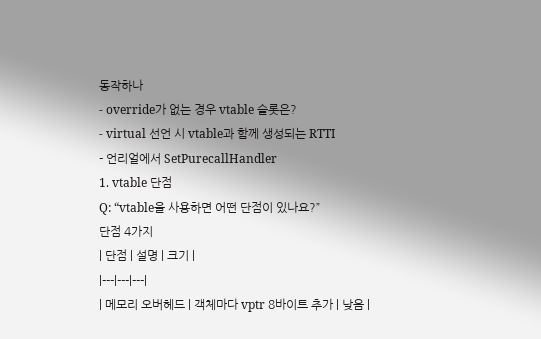동작하나
- override가 없는 경우 vtable 슬롯은?
- virtual 선언 시 vtable과 함께 생성되는 RTTI
- 언리얼에서 SetPurecallHandler
1. vtable 단점
Q: “vtable을 사용하면 어떤 단점이 있나요?”
단점 4가지
| 단점 | 설명 | 크기 |
|---|---|---|
| 메모리 오버헤드 | 객체마다 vptr 8바이트 추가 | 낮음 |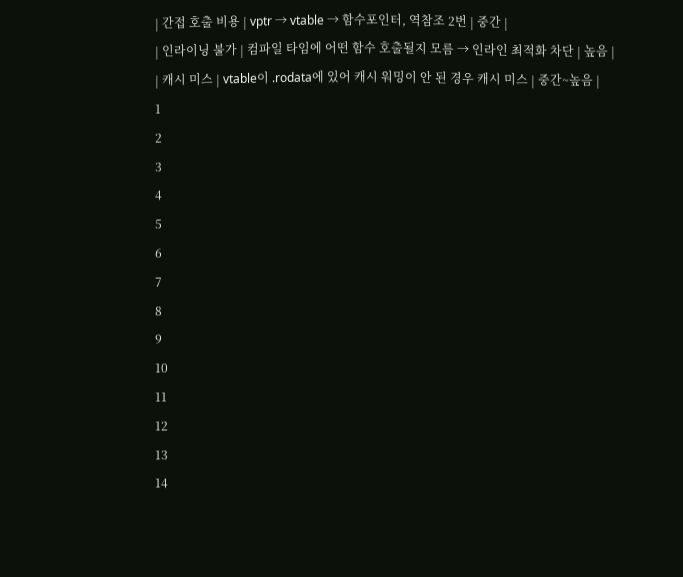| 간접 호출 비용 | vptr → vtable → 함수포인터, 역참조 2번 | 중간 |
| 인라이닝 불가 | 컴파일 타임에 어떤 함수 호출될지 모름 → 인라인 최적화 차단 | 높음 |
| 캐시 미스 | vtable이 .rodata에 있어 캐시 워밍이 안 된 경우 캐시 미스 | 중간~높음 |
1
2
3
4
5
6
7
8
9
10
11
12
13
14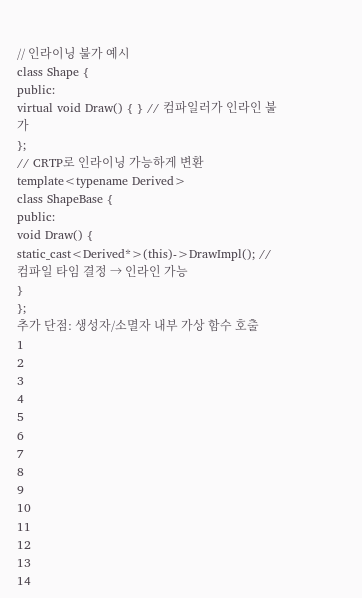// 인라이닝 불가 예시
class Shape {
public:
virtual void Draw() { } // 컴파일러가 인라인 불가
};
// CRTP로 인라이닝 가능하게 변환
template<typename Derived>
class ShapeBase {
public:
void Draw() {
static_cast<Derived*>(this)->DrawImpl(); // 컴파일 타임 결정 → 인라인 가능
}
};
추가 단점: 생성자/소멸자 내부 가상 함수 호출
1
2
3
4
5
6
7
8
9
10
11
12
13
14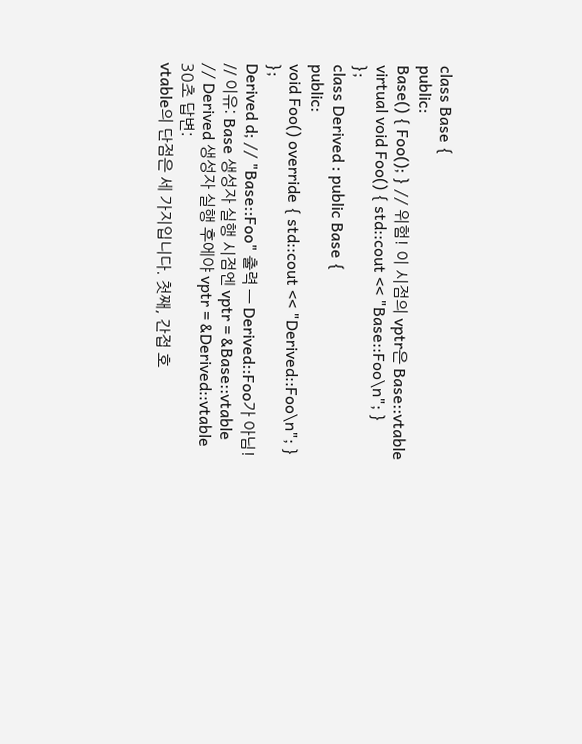class Base {
public:
Base() { Foo(); } // 위험! 이 시점의 vptr은 Base::vtable
virtual void Foo() { std::cout << "Base::Foo\n"; }
};
class Derived : public Base {
public:
void Foo() override { std::cout << "Derived::Foo\n"; }
};
Derived d; // "Base::Foo" 출력 — Derived::Foo가 아님!
// 이유: Base 생성자 실행 시점엔 vptr = &Base::vtable
// Derived 생성자 실행 후에야 vptr = &Derived::vtable
30초 답변:
vtable의 단점은 세 가지입니다. 첫째, 간접 호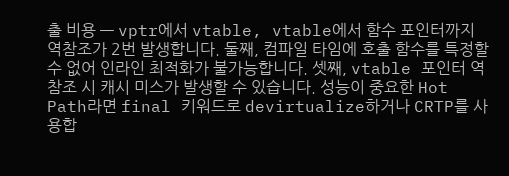출 비용 — vptr에서 vtable, vtable에서 함수 포인터까지 역참조가 2번 발생합니다. 둘째, 컴파일 타임에 호출 함수를 특정할 수 없어 인라인 최적화가 불가능합니다. 셋째, vtable 포인터 역참조 시 캐시 미스가 발생할 수 있습니다. 성능이 중요한 Hot Path라면 final 키워드로 devirtualize하거나 CRTP를 사용합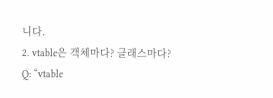니다.
2. vtable은 객체마다? 클래스마다?
Q: “vtable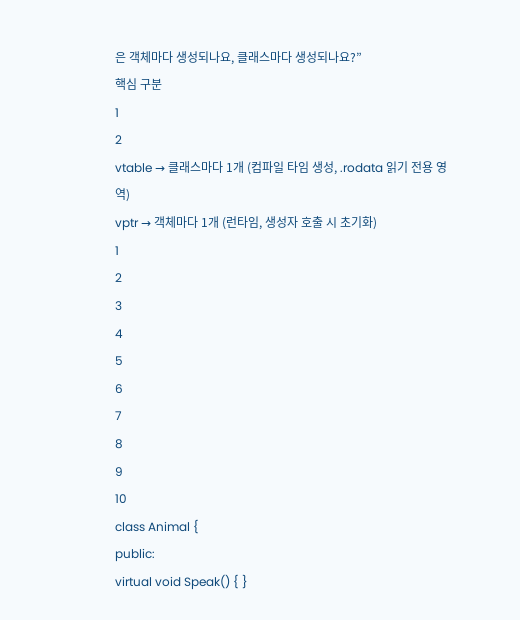은 객체마다 생성되나요, 클래스마다 생성되나요?”
핵심 구분
1
2
vtable → 클래스마다 1개 (컴파일 타임 생성, .rodata 읽기 전용 영역)
vptr → 객체마다 1개 (런타임, 생성자 호출 시 초기화)
1
2
3
4
5
6
7
8
9
10
class Animal {
public:
virtual void Speak() { }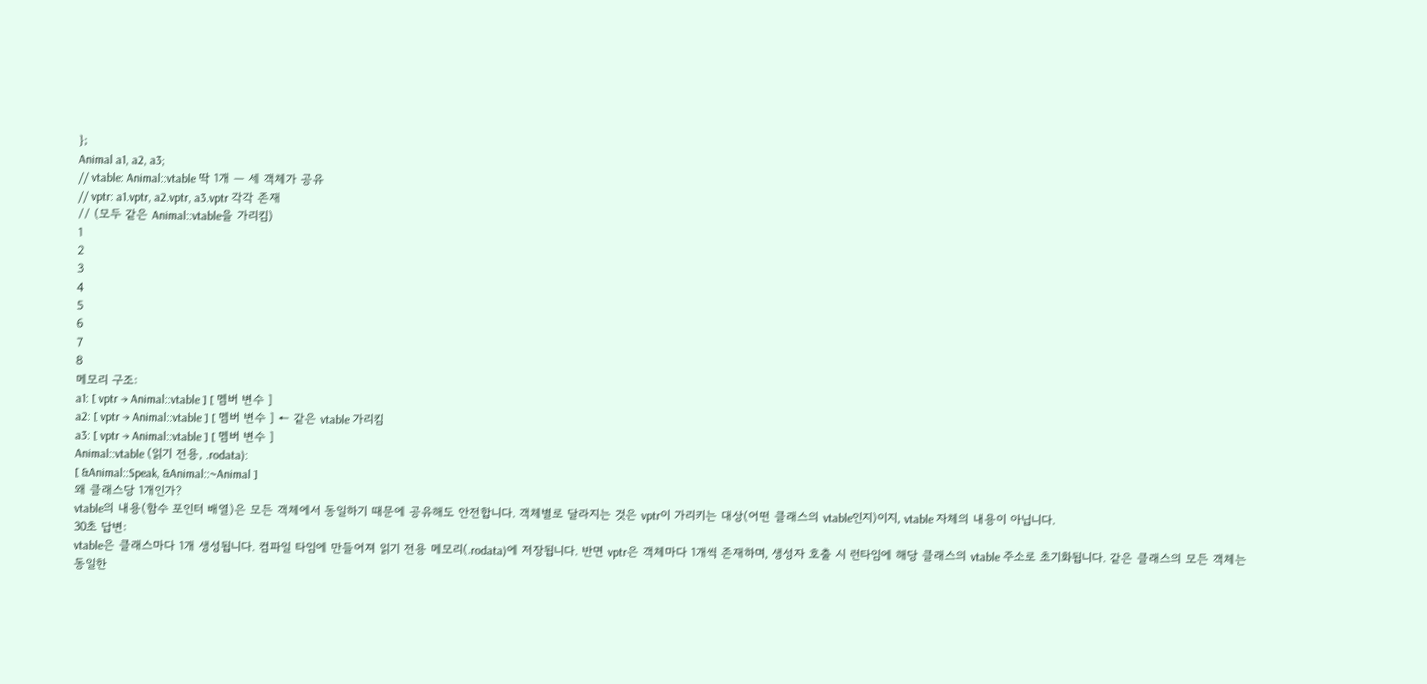};
Animal a1, a2, a3;
// vtable: Animal::vtable 딱 1개 — 세 객체가 공유
// vptr: a1.vptr, a2.vptr, a3.vptr 각각 존재
// (모두 같은 Animal::vtable을 가리킴)
1
2
3
4
5
6
7
8
메모리 구조:
a1: [ vptr → Animal::vtable ] [ 멤버 변수 ]
a2: [ vptr → Animal::vtable ] [ 멤버 변수 ] ← 같은 vtable 가리킴
a3: [ vptr → Animal::vtable ] [ 멤버 변수 ]
Animal::vtable (읽기 전용, .rodata):
[ &Animal::Speak, &Animal::~Animal ]
왜 클래스당 1개인가?
vtable의 내용(함수 포인터 배열)은 모든 객체에서 동일하기 때문에 공유해도 안전합니다. 객체별로 달라지는 것은 vptr이 가리키는 대상(어떤 클래스의 vtable인지)이지, vtable 자체의 내용이 아닙니다.
30초 답변:
vtable은 클래스마다 1개 생성됩니다. 컴파일 타임에 만들어져 읽기 전용 메모리(.rodata)에 저장됩니다. 반면 vptr은 객체마다 1개씩 존재하며, 생성자 호출 시 런타임에 해당 클래스의 vtable 주소로 초기화됩니다. 같은 클래스의 모든 객체는 동일한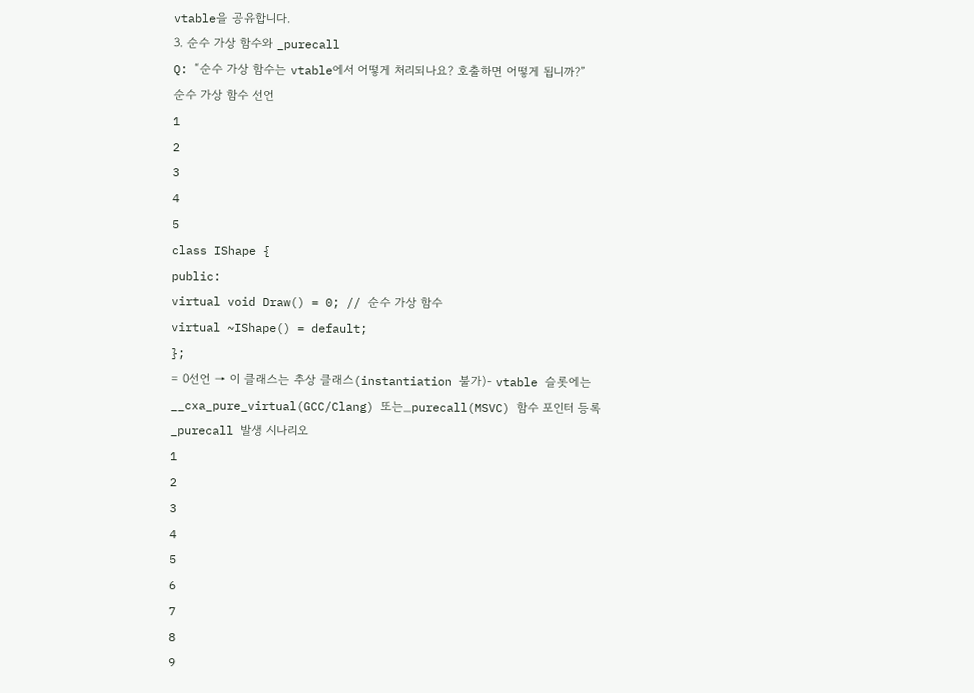vtable을 공유합니다.
3. 순수 가상 함수와 _purecall
Q: “순수 가상 함수는 vtable에서 어떻게 처리되나요? 호출하면 어떻게 됩니까?”
순수 가상 함수 선언
1
2
3
4
5
class IShape {
public:
virtual void Draw() = 0; // 순수 가상 함수
virtual ~IShape() = default;
};
= 0선언 → 이 클래스는 추상 클래스(instantiation 불가)- vtable 슬롯에는
__cxa_pure_virtual(GCC/Clang) 또는_purecall(MSVC) 함수 포인터 등록
_purecall 발생 시나리오
1
2
3
4
5
6
7
8
9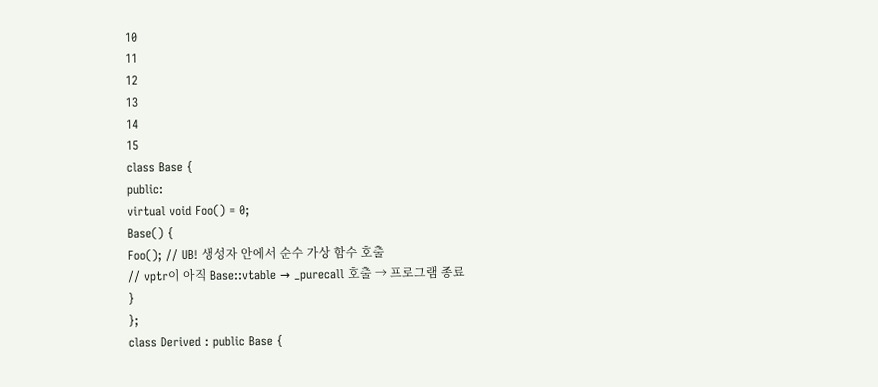10
11
12
13
14
15
class Base {
public:
virtual void Foo() = 0;
Base() {
Foo(); // UB! 생성자 안에서 순수 가상 함수 호출
// vptr이 아직 Base::vtable → _purecall 호출 → 프로그램 종료
}
};
class Derived : public Base {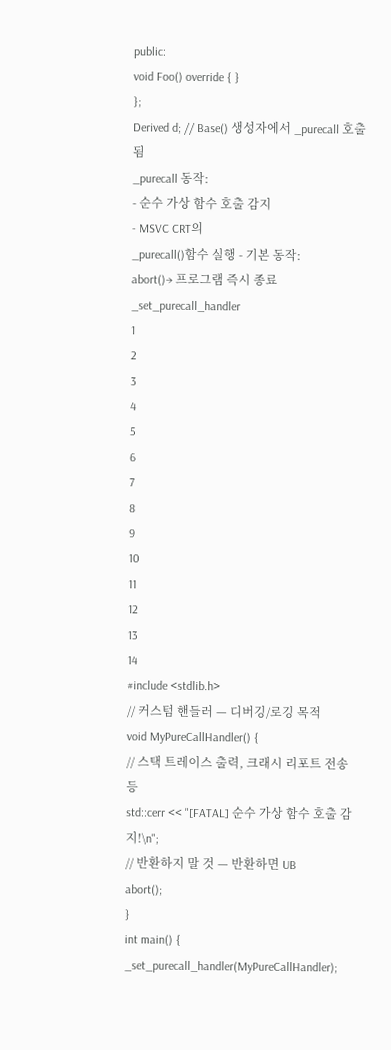public:
void Foo() override { }
};
Derived d; // Base() 생성자에서 _purecall 호출됨
_purecall 동작:
- 순수 가상 함수 호출 감지
- MSVC CRT의
_purecall()함수 실행 - 기본 동작:
abort()→ 프로그램 즉시 종료
_set_purecall_handler
1
2
3
4
5
6
7
8
9
10
11
12
13
14
#include <stdlib.h>
// 커스텀 핸들러 — 디버깅/로깅 목적
void MyPureCallHandler() {
// 스택 트레이스 출력, 크래시 리포트 전송 등
std::cerr << "[FATAL] 순수 가상 함수 호출 감지!\n";
// 반환하지 말 것 — 반환하면 UB
abort();
}
int main() {
_set_purecall_handler(MyPureCallHandler);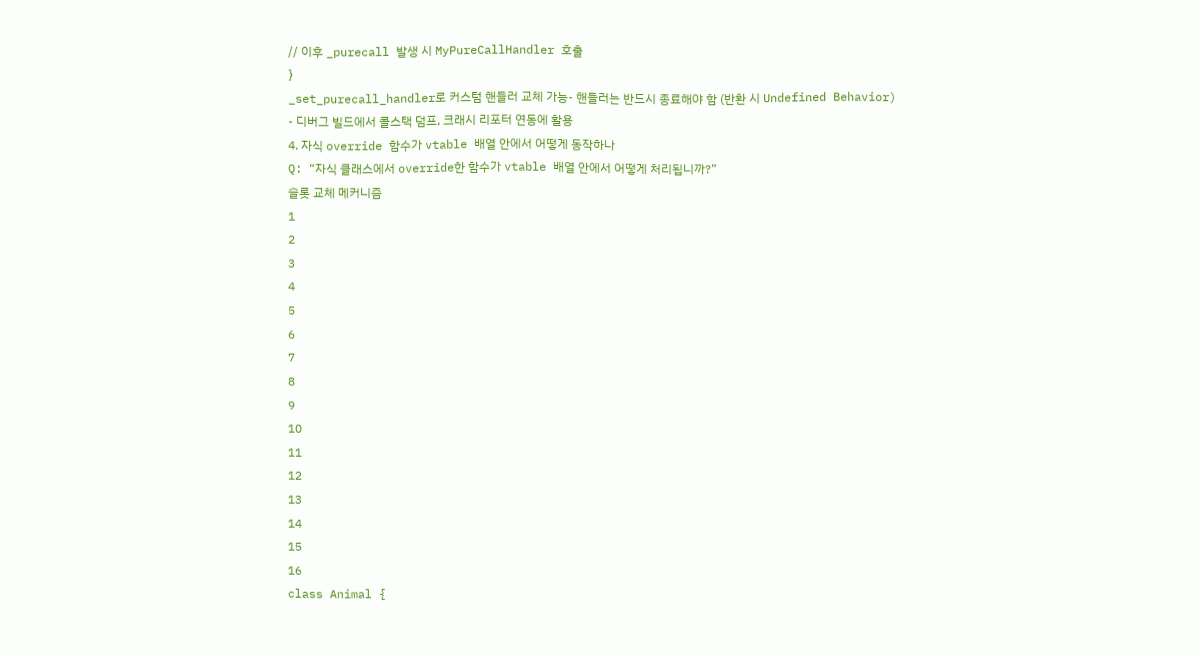// 이후 _purecall 발생 시 MyPureCallHandler 호출
}
_set_purecall_handler로 커스텀 핸들러 교체 가능- 핸들러는 반드시 종료해야 함 (반환 시 Undefined Behavior)
- 디버그 빌드에서 콜스택 덤프, 크래시 리포터 연동에 활용
4. 자식 override 함수가 vtable 배열 안에서 어떻게 동작하나
Q: “자식 클래스에서 override한 함수가 vtable 배열 안에서 어떻게 처리됩니까?”
슬롯 교체 메커니즘
1
2
3
4
5
6
7
8
9
10
11
12
13
14
15
16
class Animal {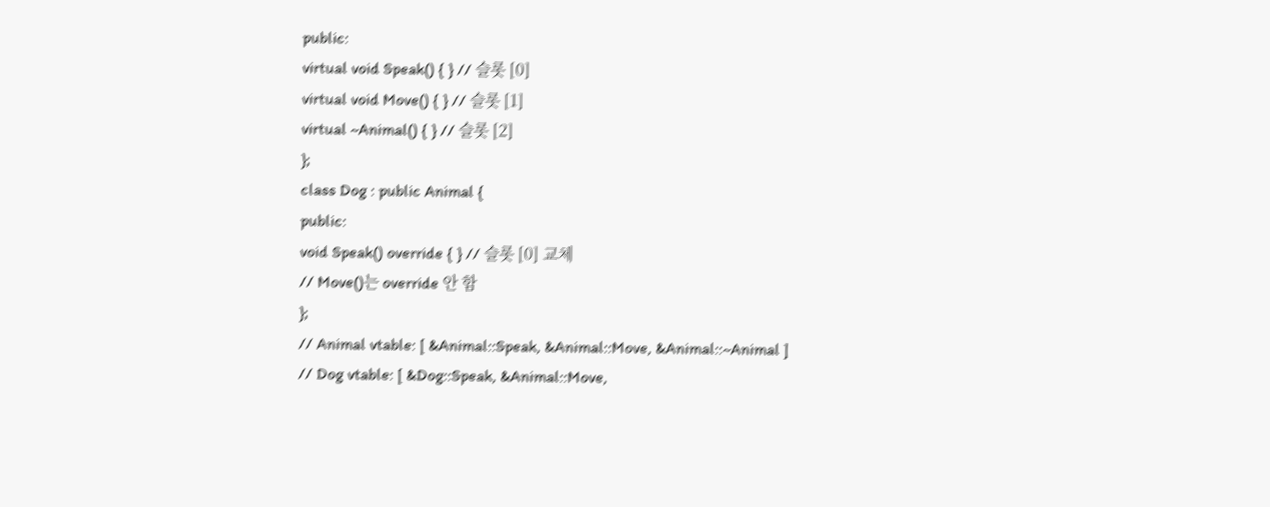public:
virtual void Speak() { } // 슬롯 [0]
virtual void Move() { } // 슬롯 [1]
virtual ~Animal() { } // 슬롯 [2]
};
class Dog : public Animal {
public:
void Speak() override { } // 슬롯 [0] 교체
// Move()는 override 안 함
};
// Animal vtable: [ &Animal::Speak, &Animal::Move, &Animal::~Animal ]
// Dog vtable: [ &Dog::Speak, &Animal::Move,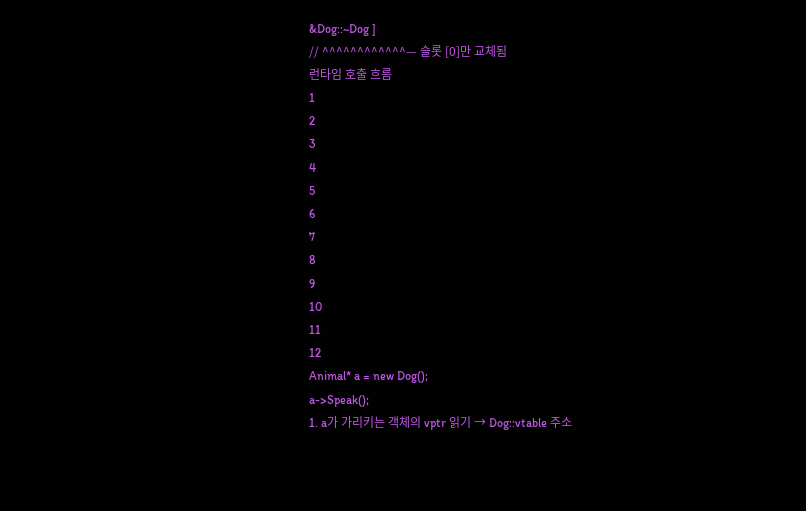&Dog::~Dog ]
// ^^^^^^^^^^^^— 슬롯 [0]만 교체됨
런타임 호출 흐름
1
2
3
4
5
6
7
8
9
10
11
12
Animal* a = new Dog();
a->Speak();
1. a가 가리키는 객체의 vptr 읽기 → Dog::vtable 주소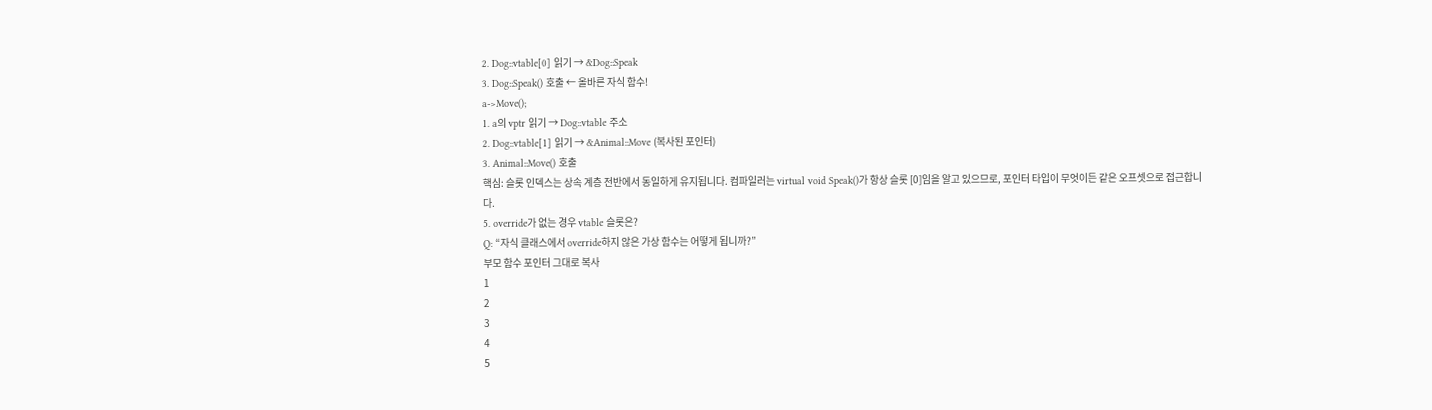2. Dog::vtable[0] 읽기 → &Dog::Speak
3. Dog::Speak() 호출 ← 올바른 자식 함수!
a->Move();
1. a의 vptr 읽기 → Dog::vtable 주소
2. Dog::vtable[1] 읽기 → &Animal::Move (복사된 포인터)
3. Animal::Move() 호출
핵심: 슬롯 인덱스는 상속 계층 전반에서 동일하게 유지됩니다. 컴파일러는 virtual void Speak()가 항상 슬롯 [0]임을 알고 있으므로, 포인터 타입이 무엇이든 같은 오프셋으로 접근합니다.
5. override가 없는 경우 vtable 슬롯은?
Q: “자식 클래스에서 override하지 않은 가상 함수는 어떻게 됩니까?”
부모 함수 포인터 그대로 복사
1
2
3
4
5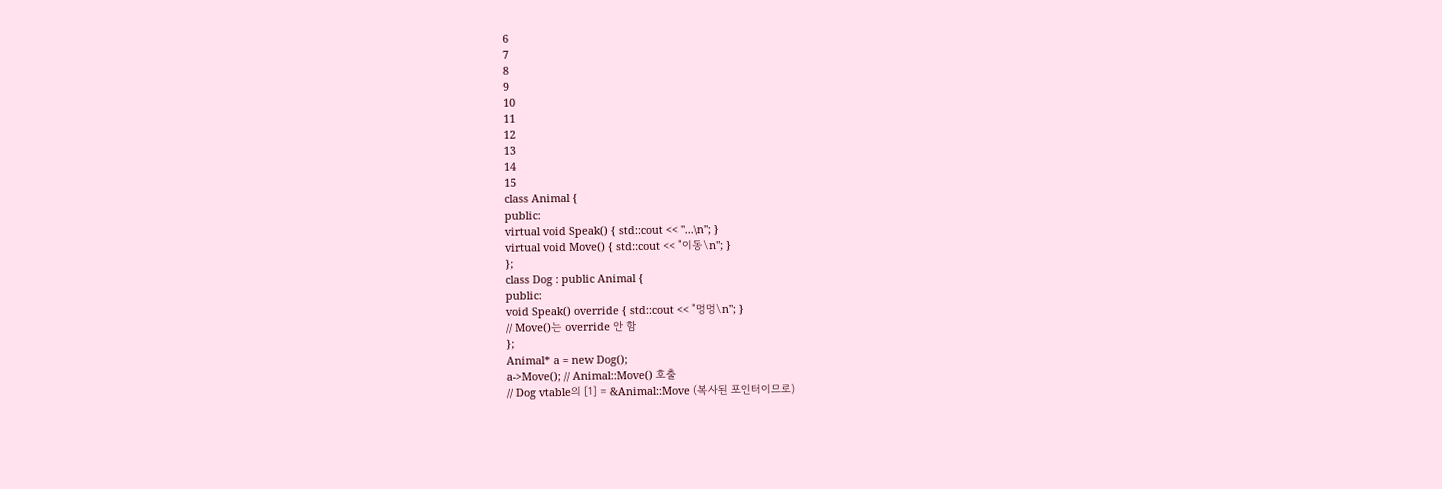6
7
8
9
10
11
12
13
14
15
class Animal {
public:
virtual void Speak() { std::cout << "...\n"; }
virtual void Move() { std::cout << "이동\n"; }
};
class Dog : public Animal {
public:
void Speak() override { std::cout << "멍멍\n"; }
// Move()는 override 안 함
};
Animal* a = new Dog();
a->Move(); // Animal::Move() 호출
// Dog vtable의 [1] = &Animal::Move (복사된 포인터이므로)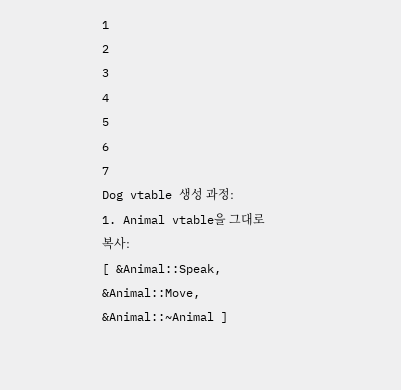1
2
3
4
5
6
7
Dog vtable 생성 과정:
1. Animal vtable을 그대로 복사:
[ &Animal::Speak, &Animal::Move, &Animal::~Animal ]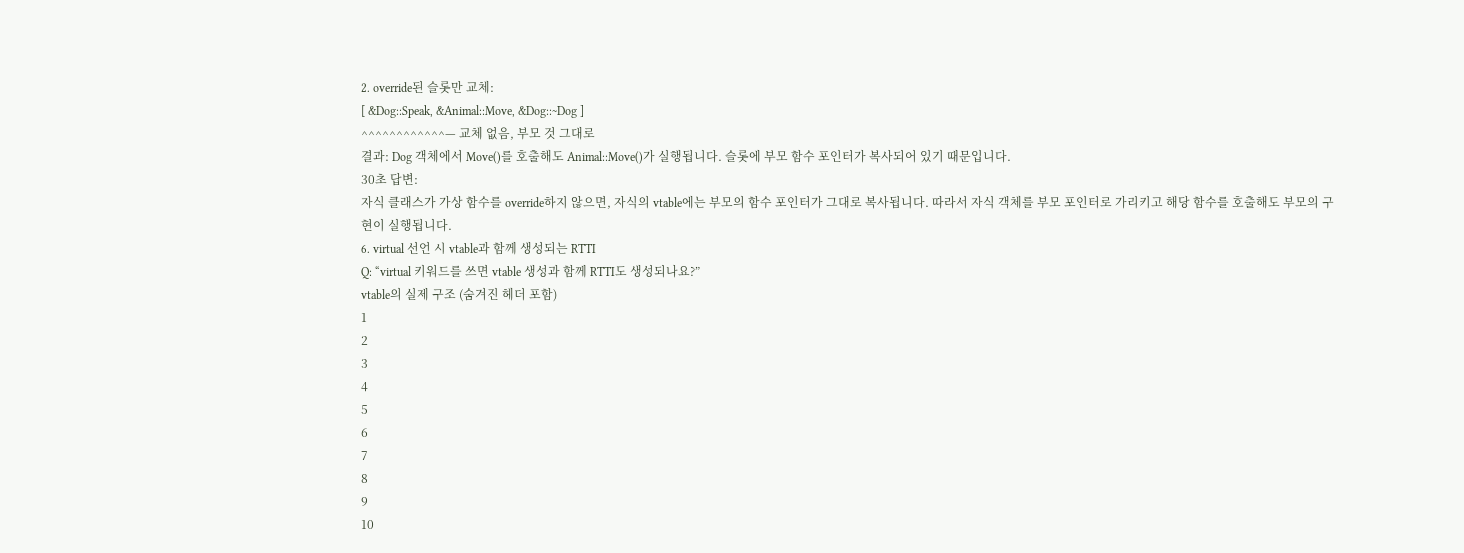2. override된 슬롯만 교체:
[ &Dog::Speak, &Animal::Move, &Dog::~Dog ]
^^^^^^^^^^^^— 교체 없음, 부모 것 그대로
결과: Dog 객체에서 Move()를 호출해도 Animal::Move()가 실행됩니다. 슬롯에 부모 함수 포인터가 복사되어 있기 때문입니다.
30초 답변:
자식 클래스가 가상 함수를 override하지 않으면, 자식의 vtable에는 부모의 함수 포인터가 그대로 복사됩니다. 따라서 자식 객체를 부모 포인터로 가리키고 해당 함수를 호출해도 부모의 구현이 실행됩니다.
6. virtual 선언 시 vtable과 함께 생성되는 RTTI
Q: “virtual 키워드를 쓰면 vtable 생성과 함께 RTTI도 생성되나요?”
vtable의 실제 구조 (숨겨진 헤더 포함)
1
2
3
4
5
6
7
8
9
10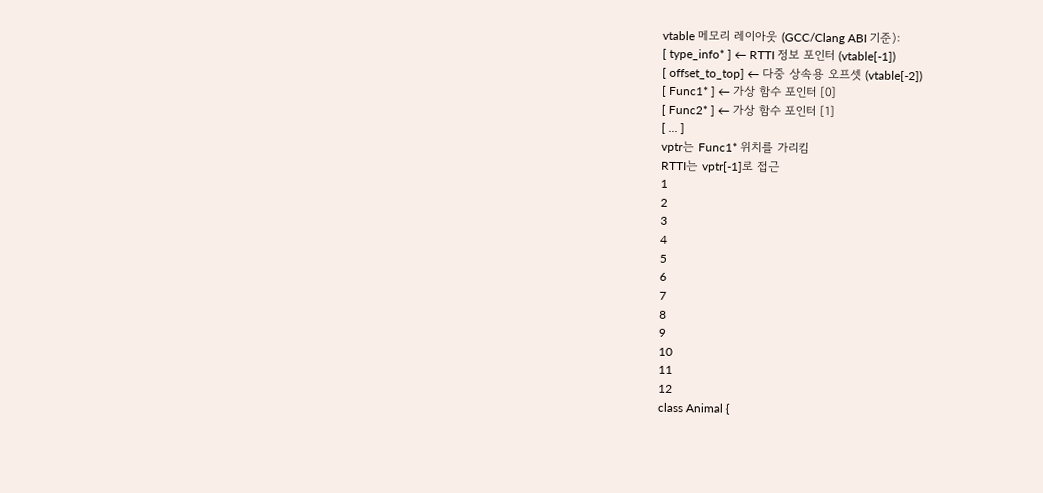vtable 메모리 레이아웃 (GCC/Clang ABI 기준):
[ type_info* ] ← RTTI 정보 포인터 (vtable[-1])
[ offset_to_top] ← 다중 상속용 오프셋 (vtable[-2])
[ Func1* ] ← 가상 함수 포인터 [0]
[ Func2* ] ← 가상 함수 포인터 [1]
[ ... ]
vptr는 Func1* 위치를 가리킴
RTTI는 vptr[-1]로 접근
1
2
3
4
5
6
7
8
9
10
11
12
class Animal {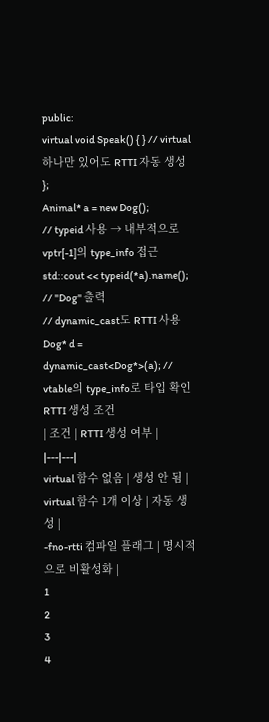public:
virtual void Speak() { } // virtual 하나만 있어도 RTTI 자동 생성
};
Animal* a = new Dog();
// typeid 사용 → 내부적으로 vptr[-1]의 type_info 접근
std::cout << typeid(*a).name(); // "Dog" 출력
// dynamic_cast도 RTTI 사용
Dog* d = dynamic_cast<Dog*>(a); // vtable의 type_info로 타입 확인
RTTI 생성 조건
| 조건 | RTTI 생성 여부 |
|---|---|
virtual 함수 없음 | 생성 안 됨 |
virtual 함수 1개 이상 | 자동 생성 |
-fno-rtti 컴파일 플래그 | 명시적으로 비활성화 |
1
2
3
4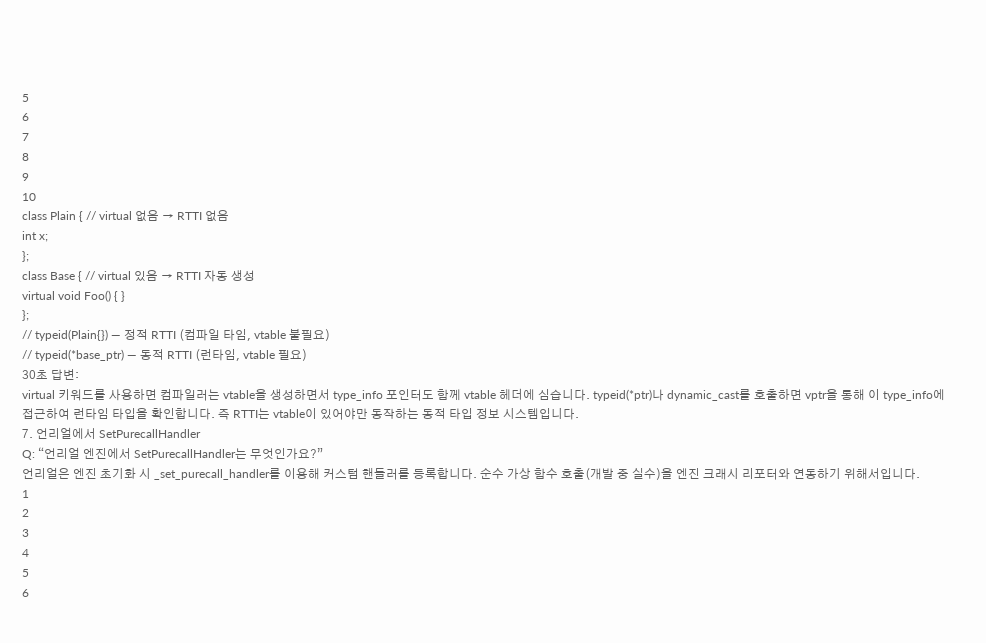5
6
7
8
9
10
class Plain { // virtual 없음 → RTTI 없음
int x;
};
class Base { // virtual 있음 → RTTI 자동 생성
virtual void Foo() { }
};
// typeid(Plain{}) — 정적 RTTI (컴파일 타임, vtable 불필요)
// typeid(*base_ptr) — 동적 RTTI (런타임, vtable 필요)
30초 답변:
virtual 키워드를 사용하면 컴파일러는 vtable을 생성하면서 type_info 포인터도 함께 vtable 헤더에 심습니다. typeid(*ptr)나 dynamic_cast를 호출하면 vptr을 통해 이 type_info에 접근하여 런타임 타입을 확인합니다. 즉 RTTI는 vtable이 있어야만 동작하는 동적 타입 정보 시스템입니다.
7. 언리얼에서 SetPurecallHandler
Q: “언리얼 엔진에서 SetPurecallHandler는 무엇인가요?”
언리얼은 엔진 초기화 시 _set_purecall_handler를 이용해 커스텀 핸들러를 등록합니다. 순수 가상 함수 호출(개발 중 실수)을 엔진 크래시 리포터와 연동하기 위해서입니다.
1
2
3
4
5
6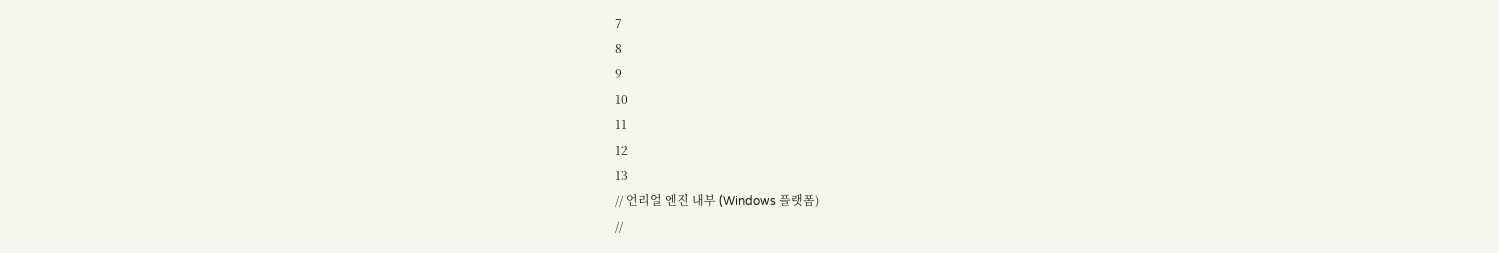7
8
9
10
11
12
13
// 언리얼 엔진 내부 (Windows 플랫폼)
//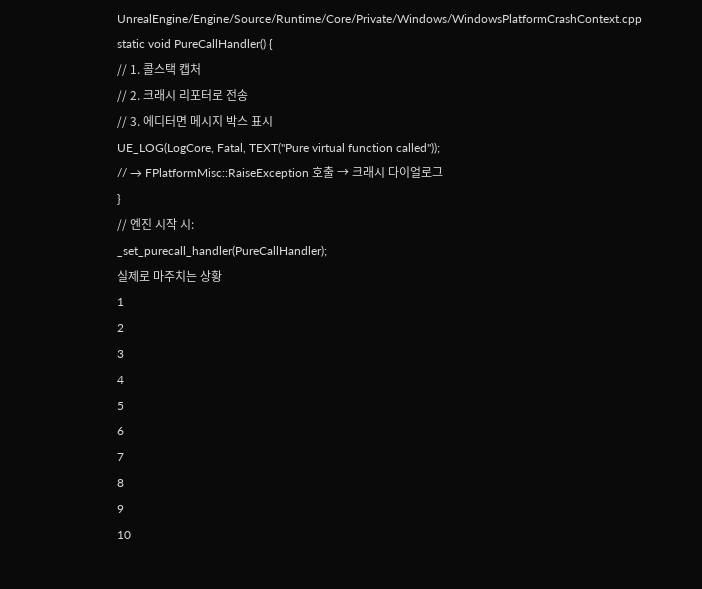UnrealEngine/Engine/Source/Runtime/Core/Private/Windows/WindowsPlatformCrashContext.cpp
static void PureCallHandler() {
// 1. 콜스택 캡처
// 2. 크래시 리포터로 전송
// 3. 에디터면 메시지 박스 표시
UE_LOG(LogCore, Fatal, TEXT("Pure virtual function called"));
// → FPlatformMisc::RaiseException 호출 → 크래시 다이얼로그
}
// 엔진 시작 시:
_set_purecall_handler(PureCallHandler);
실제로 마주치는 상황
1
2
3
4
5
6
7
8
9
10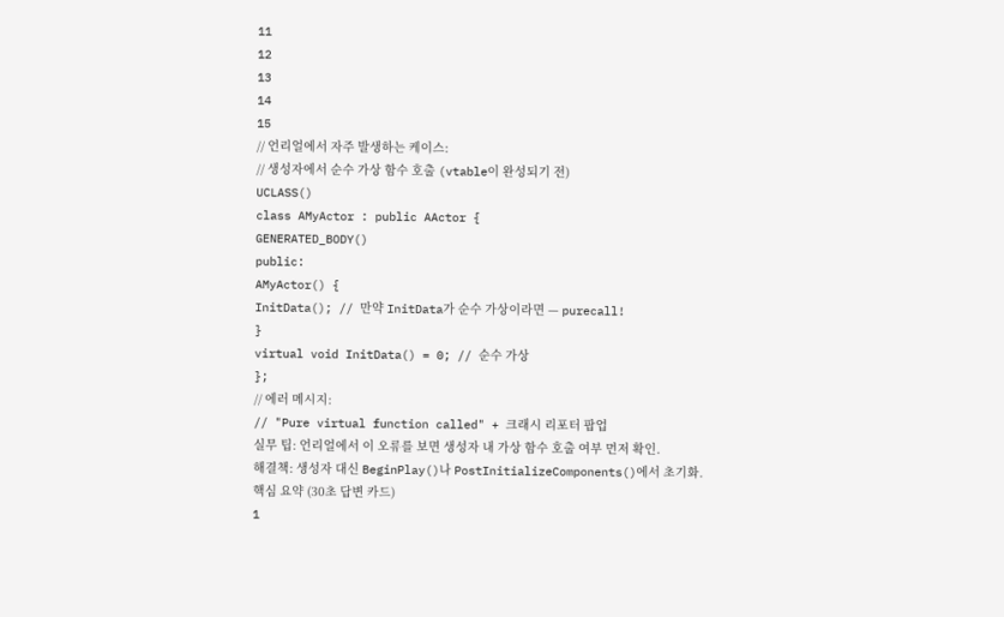11
12
13
14
15
// 언리얼에서 자주 발생하는 케이스:
// 생성자에서 순수 가상 함수 호출 (vtable이 완성되기 전)
UCLASS()
class AMyActor : public AActor {
GENERATED_BODY()
public:
AMyActor() {
InitData(); // 만약 InitData가 순수 가상이라면 — purecall!
}
virtual void InitData() = 0; // 순수 가상
};
// 에러 메시지:
// "Pure virtual function called" + 크래시 리포터 팝업
실무 팁: 언리얼에서 이 오류를 보면 생성자 내 가상 함수 호출 여부 먼저 확인.
해결책: 생성자 대신 BeginPlay()나 PostInitializeComponents()에서 초기화.
핵심 요약 (30초 답변 카드)
1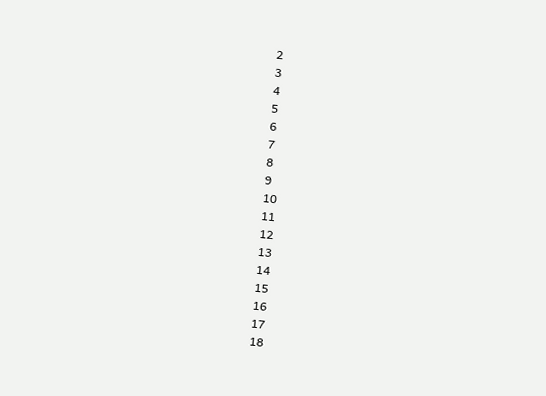2
3
4
5
6
7
8
9
10
11
12
13
14
15
16
17
18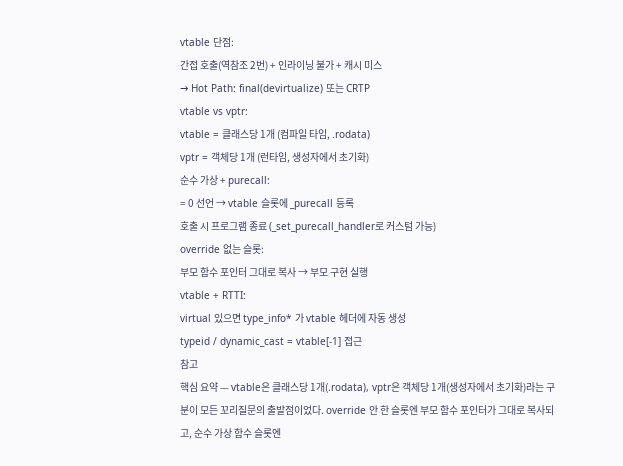vtable 단점:
간접 호출(역참조 2번) + 인라이닝 불가 + 캐시 미스
→ Hot Path: final(devirtualize) 또는 CRTP
vtable vs vptr:
vtable = 클래스당 1개 (컴파일 타임, .rodata)
vptr = 객체당 1개 (런타임, 생성자에서 초기화)
순수 가상 + purecall:
= 0 선언 → vtable 슬롯에 _purecall 등록
호출 시 프로그램 종료 (_set_purecall_handler로 커스텀 가능)
override 없는 슬롯:
부모 함수 포인터 그대로 복사 → 부모 구현 실행
vtable + RTTI:
virtual 있으면 type_info* 가 vtable 헤더에 자동 생성
typeid / dynamic_cast = vtable[-1] 접근
참고
핵심 요약 — vtable은 클래스당 1개(.rodata), vptr은 객체당 1개(생성자에서 초기화)라는 구분이 모든 꼬리질문의 출발점이었다. override 안 한 슬롯엔 부모 함수 포인터가 그대로 복사되고, 순수 가상 함수 슬롯엔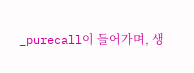_purecall이 들어가며, 생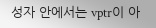성자 안에서는 vptr이 아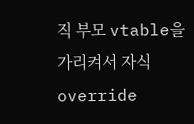직 부모 vtable을 가리켜서 자식 override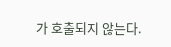가 호출되지 않는다.